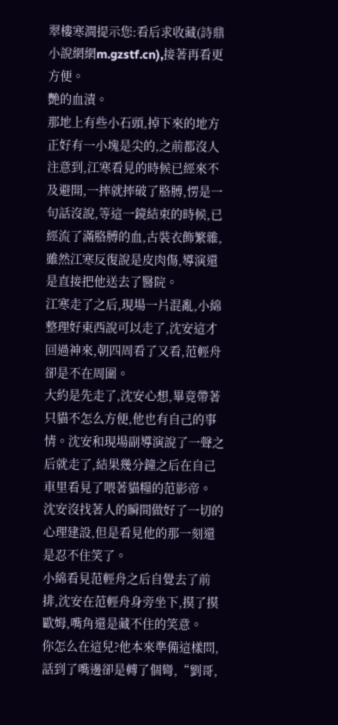翠樓寒澗提示您:看后求收藏(詩鼎小說網網m.gzstf.cn),接著再看更方便。
艷的血漬。
那地上有些小石頭,掉下來的地方正好有一小塊是尖的,之前都沒人注意到,江寒看見的時候已經來不及避開,一摔就摔破了胳膊,愣是一句話沒說,等這一鏡結束的時候,已經流了滿胳膊的血,古裝衣飾繁雜,雖然江寒反復說是皮肉傷,導演還是直接把他送去了醫院。
江寒走了之后,現場一片混亂,小綿整理好東西說可以走了,沈安這才回過神來,朝四周看了又看,范輕舟卻是不在周圍。
大約是先走了,沈安心想,畢竟帶著只貓不怎么方便,他也有自己的事情。沈安和現場副導演說了一聲之后就走了,結果幾分鐘之后在自己車里看見了喂著貓糧的范影帝。
沈安沒找著人的瞬間做好了一切的心理建設,但是看見他的那一刻還是忍不住笑了。
小綿看見范輕舟之后自覺去了前排,沈安在范輕舟身旁坐下,摸了摸歐姆,嘴角還是藏不住的笑意。
你怎么在這兒?他本來準備這樣問,話到了嘴邊卻是轉了個彎,“劉哥,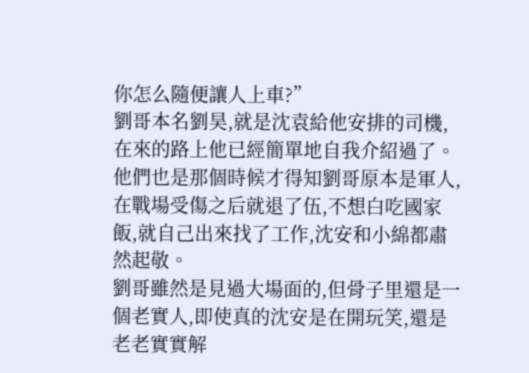你怎么隨便讓人上車?”
劉哥本名劉昊,就是沈袁給他安排的司機,在來的路上他已經簡單地自我介紹過了。他們也是那個時候才得知劉哥原本是軍人,在戰場受傷之后就退了伍,不想白吃國家飯,就自己出來找了工作,沈安和小綿都肅然起敬。
劉哥雖然是見過大場面的,但骨子里還是一個老實人,即使真的沈安是在開玩笑,還是老老實實解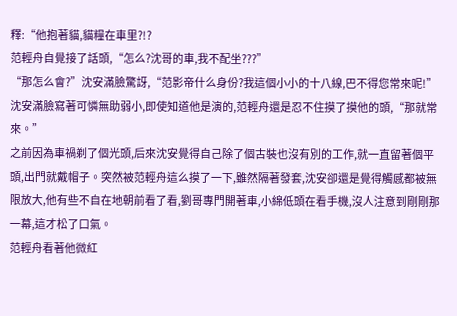釋:“他抱著貓,貓糧在車里?!?
范輕舟自覺接了話頭,“怎么?沈哥的車,我不配坐???”
“那怎么會?”沈安滿臉驚訝,“范影帝什么身份?我這個小小的十八線,巴不得您常來呢!”
沈安滿臉寫著可憐無助弱小,即使知道他是演的,范輕舟還是忍不住摸了摸他的頭,“那就常來。”
之前因為車禍剃了個光頭,后來沈安覺得自己除了個古裝也沒有別的工作,就一直留著個平頭,出門就戴帽子。突然被范輕舟這么摸了一下,雖然隔著發套,沈安卻還是覺得觸感都被無限放大,他有些不自在地朝前看了看,劉哥專門開著車,小綿低頭在看手機,沒人注意到剛剛那一幕,這才松了口氣。
范輕舟看著他微紅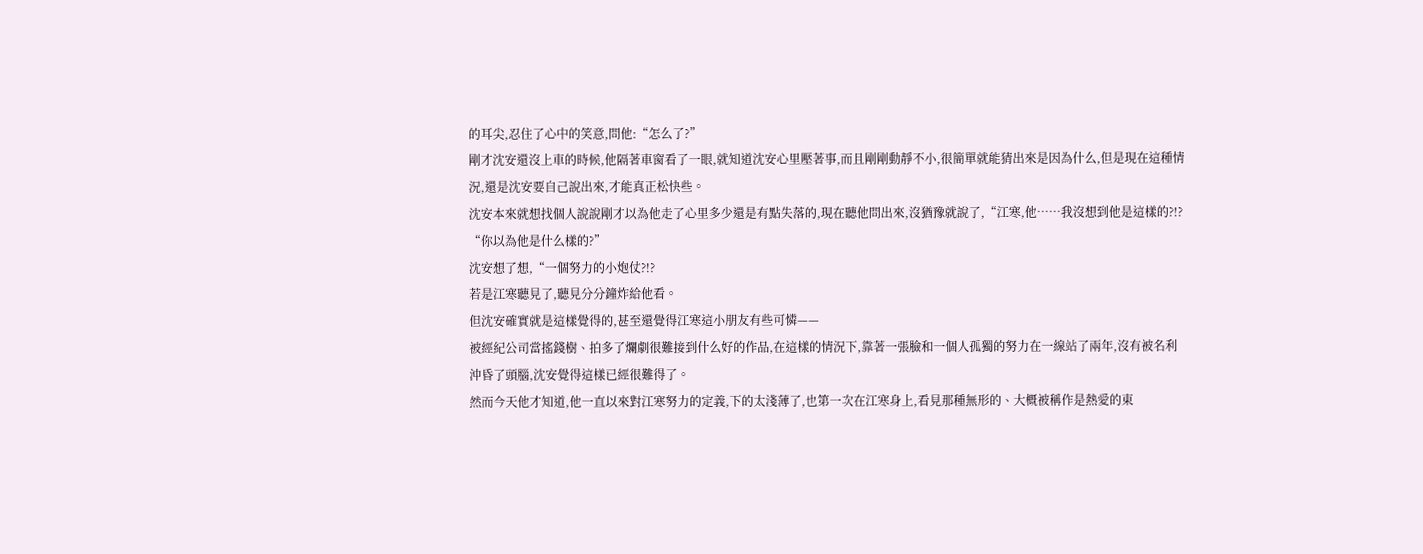的耳尖,忍住了心中的笑意,問他:“怎么了?”
剛才沈安還沒上車的時候,他隔著車窗看了一眼,就知道沈安心里壓著事,而且剛剛動靜不小,很簡單就能猜出來是因為什么,但是現在這種情況,還是沈安要自己說出來,才能真正松快些。
沈安本來就想找個人說說剛才以為他走了心里多少還是有點失落的,現在聽他問出來,沒猶豫就說了,“江寒,他……我沒想到他是這樣的?!?
“你以為他是什么樣的?”
沈安想了想,“一個努力的小炮仗?!?
若是江寒聽見了,聽見分分鐘炸給他看。
但沈安確實就是這樣覺得的,甚至還覺得江寒這小朋友有些可憐——
被經紀公司當搖錢樹、拍多了爛劇很難接到什么好的作品,在這樣的情況下,靠著一張臉和一個人孤獨的努力在一線站了兩年,沒有被名利沖昏了頭腦,沈安覺得這樣已經很難得了。
然而今天他才知道,他一直以來對江寒努力的定義,下的太淺薄了,也第一次在江寒身上,看見那種無形的、大概被稱作是熱愛的東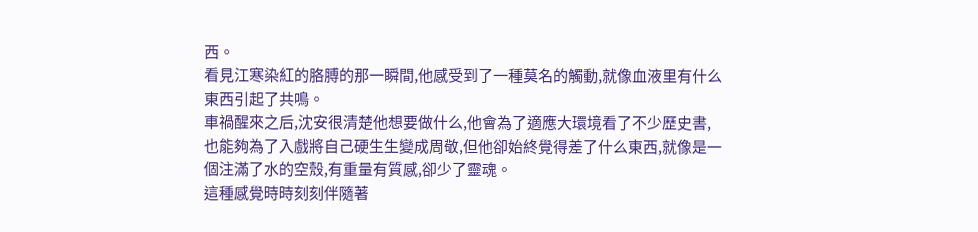西。
看見江寒染紅的胳膊的那一瞬間,他感受到了一種莫名的觸動,就像血液里有什么東西引起了共鳴。
車禍醒來之后,沈安很清楚他想要做什么,他會為了適應大環境看了不少歷史書,也能夠為了入戲將自己硬生生變成周敬,但他卻始終覺得差了什么東西,就像是一個注滿了水的空殼,有重量有質感,卻少了靈魂。
這種感覺時時刻刻伴隨著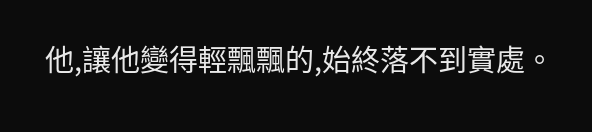他,讓他變得輕飄飄的,始終落不到實處。